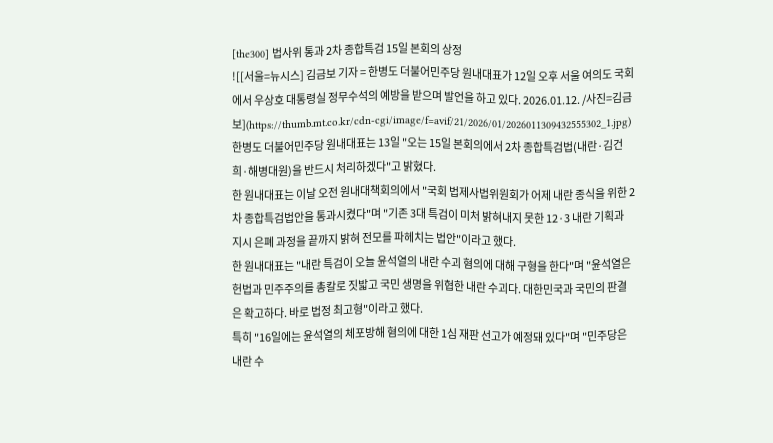[the300] 법사위 통과 2차 종합특검 15일 본회의 상정
![[서울=뉴시스] 김금보 기자 = 한병도 더불어민주당 원내대표가 12일 오후 서울 여의도 국회에서 우상호 대통령실 정무수석의 예방을 받으며 발언을 하고 있다. 2026.01.12. /사진=김금보](https://thumb.mt.co.kr/cdn-cgi/image/f=avif/21/2026/01/2026011309432555302_1.jpg)
한병도 더불어민주당 원내대표는 13일 "오는 15일 본회의에서 2차 종합특검법(내란·김건희·해병대원)을 반드시 처리하겠다"고 밝혔다.
한 원내대표는 이날 오전 원내대책회의에서 "국회 법제사법위원회가 어제 내란 종식을 위한 2차 종합특검법안을 통과시켰다"며 "기존 3대 특검이 미처 밝혀내지 못한 12·3 내란 기획과 지시 은폐 과정을 끝까지 밝혀 전모를 파헤치는 법안"이라고 했다.
한 원내대표는 "내란 특검이 오늘 윤석열의 내란 수괴 혐의에 대해 구형을 한다"며 "윤석열은 헌법과 민주주의를 총칼로 짓밟고 국민 생명을 위협한 내란 수괴다. 대한민국과 국민의 판결은 확고하다. 바로 법정 최고형"이라고 했다.
특히 "16일에는 윤석열의 체포방해 혐의에 대한 1심 재판 선고가 예정돼 있다"며 "민주당은 내란 수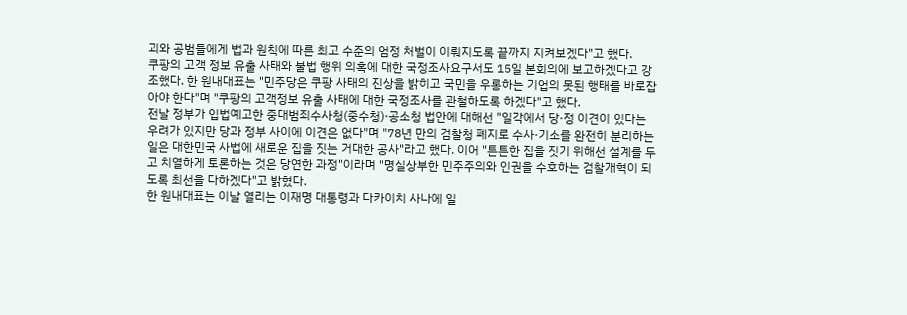괴와 공범들에게 법과 원칙에 따른 최고 수준의 엄정 처벌이 이뤄지도록 끝까지 지켜보겠다"고 했다.
쿠팡의 고객 정보 유출 사태와 불법 행위 의혹에 대한 국정조사요구서도 15일 본회의에 보고하겠다고 강조했다. 한 원내대표는 "민주당은 쿠팡 사태의 진상을 밝히고 국민을 우롱하는 기업의 못된 행태를 바로잡아야 한다"며 "쿠팡의 고객정보 유출 사태에 대한 국정조사를 관철하도록 하겠다"고 했다.
전날 정부가 입법예고한 중대범죄수사청(중수청)·공소청 법안에 대해선 "일각에서 당·정 이견이 있다는 우려가 있지만 당과 정부 사이에 이견은 없다"며 "78년 만의 검찰청 폐지로 수사·기소를 완전히 분리하는 일은 대한민국 사법에 새로운 집을 짓는 거대한 공사"라고 했다. 이어 "튼튼한 집을 짓기 위해선 설계를 두고 치열하게 토론하는 것은 당연한 과정"이라며 "명실상부한 민주주의와 인권을 수호하는 검찰개혁이 되도록 최선을 다하겠다"고 밝혔다.
한 원내대표는 이날 열리는 이재명 대통령과 다카이치 사나에 일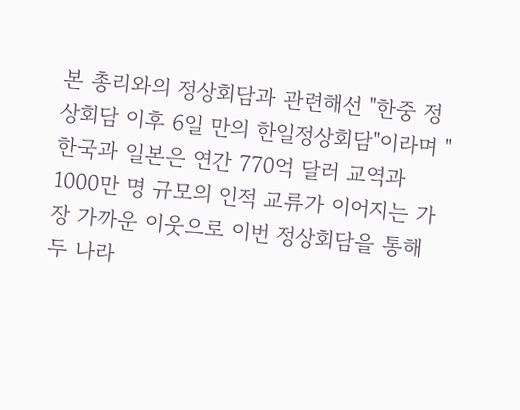본 총리와의 정상회담과 관련해선 "한중 정상회담 이후 6일 만의 한일정상회담"이라며 "한국과 일본은 연간 770억 달러 교역과 1000만 명 규모의 인적 교류가 이어지는 가장 가까운 이웃으로 이번 정상회담을 통해 두 나라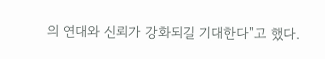의 연대와 신뢰가 강화되길 기대한다"고 했다.